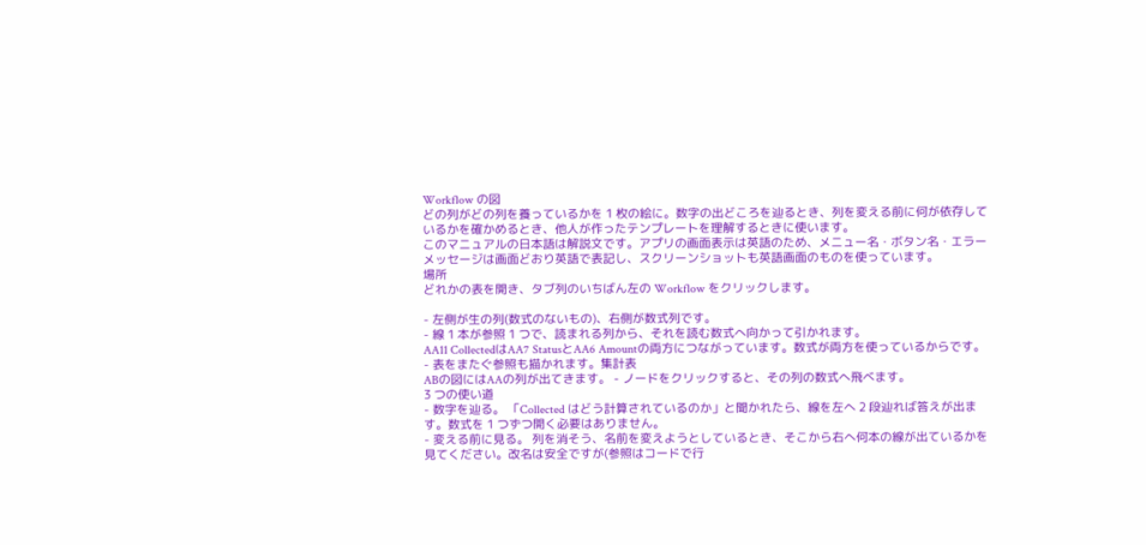Workflow の図
どの列がどの列を養っているかを 1 枚の絵に。数字の出どころを辿るとき、列を変える前に何が依存しているかを確かめるとき、他人が作ったテンプレートを理解するときに使います。
このマニュアルの日本語は解説文です。アプリの画面表示は英語のため、メニュー名・ボタン名・エラーメッセージは画面どおり英語で表記し、スクリーンショットも英語画面のものを使っています。
場所
どれかの表を開き、タブ列のいちばん左の Workflow をクリックします。

- 左側が生の列(数式のないもの)、右側が数式列です。
- 線 1 本が参照 1 つで、読まれる列から、それを読む数式へ向かって引かれます。
AA11 CollectedはAA7 StatusとAA6 Amountの両方につながっています。数式が両方を使っているからです。 - 表をまたぐ参照も描かれます。集計表
ABの図にはAAの列が出てきます。 - ノードをクリックすると、その列の数式へ飛べます。
3 つの使い道
- 数字を辿る。 「Collected はどう計算されているのか」と聞かれたら、線を左へ 2 段辿れば答えが出ます。数式を 1 つずつ開く必要はありません。
- 変える前に見る。 列を消そう、名前を変えようとしているとき、そこから右へ何本の線が出ているかを見てください。改名は安全ですが(参照はコードで行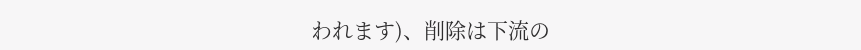われます)、削除は下流の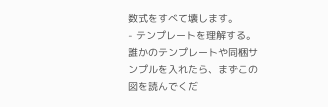数式をすべて壊します。
- テンプレートを理解する。 誰かのテンプレートや同梱サンプルを入れたら、まずこの図を読んでくだ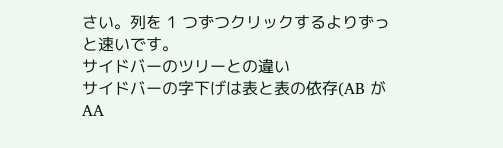さい。列を 1 つずつクリックするよりずっと速いです。
サイドバーのツリーとの違い
サイドバーの字下げは表と表の依存(AB が AA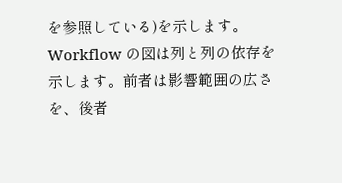を参照している)を示します。Workflow の図は列と列の依存を示します。前者は影響範囲の広さを、後者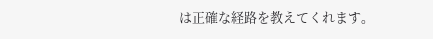は正確な経路を教えてくれます。